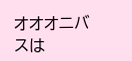オオオニバスは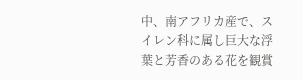中、南アフリカ産で、スイレン科に属し巨大な浮葉と芳香のある花を観賞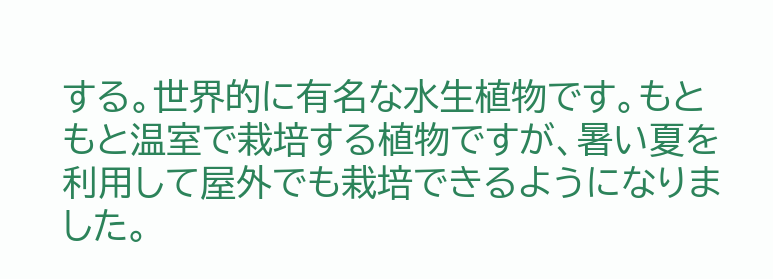する。世界的に有名な水生植物です。もともと温室で栽培する植物ですが、暑い夏を利用して屋外でも栽培できるようになりました。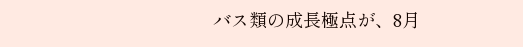バス類の成長極点が、8月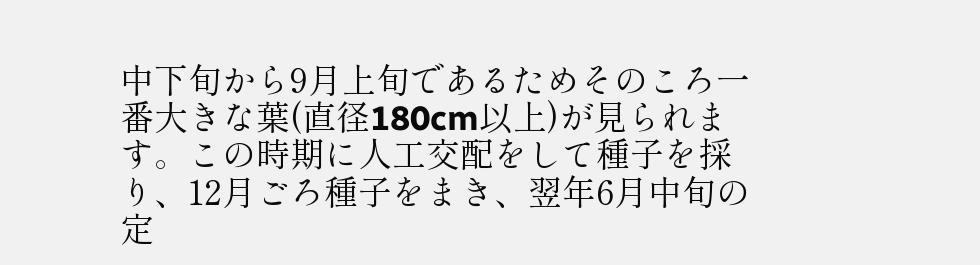中下旬から9月上旬であるためそのころ一番大きな葉(直径180cm以上)が見られます。この時期に人工交配をして種子を採り、12月ごろ種子をまき、翌年6月中旬の定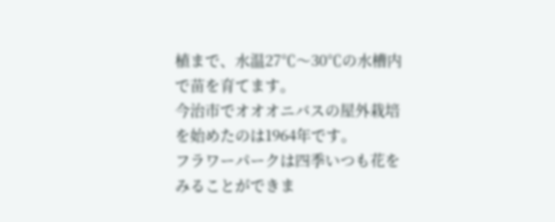植まで、水温27℃〜30℃の水槽内で苗を育てます。
今治市でオオオニバスの屋外栽培を始めたのは1964年です。
フラワーパークは四季いつも花をみることができま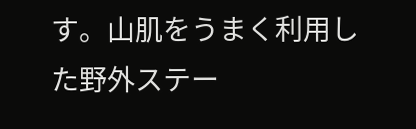す。山肌をうまく利用した野外ステー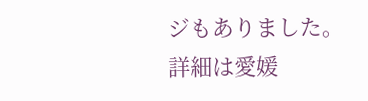ジもありました。
詳細は愛媛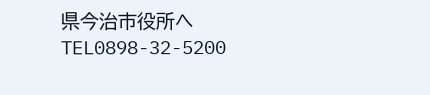県今治市役所へTEL0898-32-5200